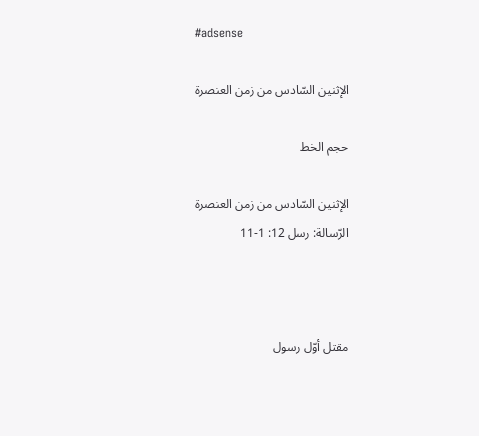#adsense

الإثنين السّادس من زمن العنصرة

حجم الخط

الإثنين السّادس من زمن العنصرة
الرّسالة: رسل 12: 1-11



مقتل أوّل رسول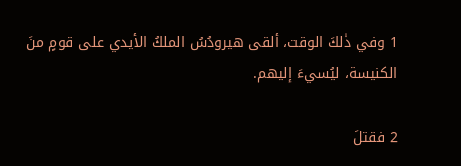1 وفي ذٰلكَ الوقت، ألقى هيرودُسُ الملكُ الأيدي على قومٍ منَ الكنيسة، ليُسيءَ إليهم.

2 فقتلَ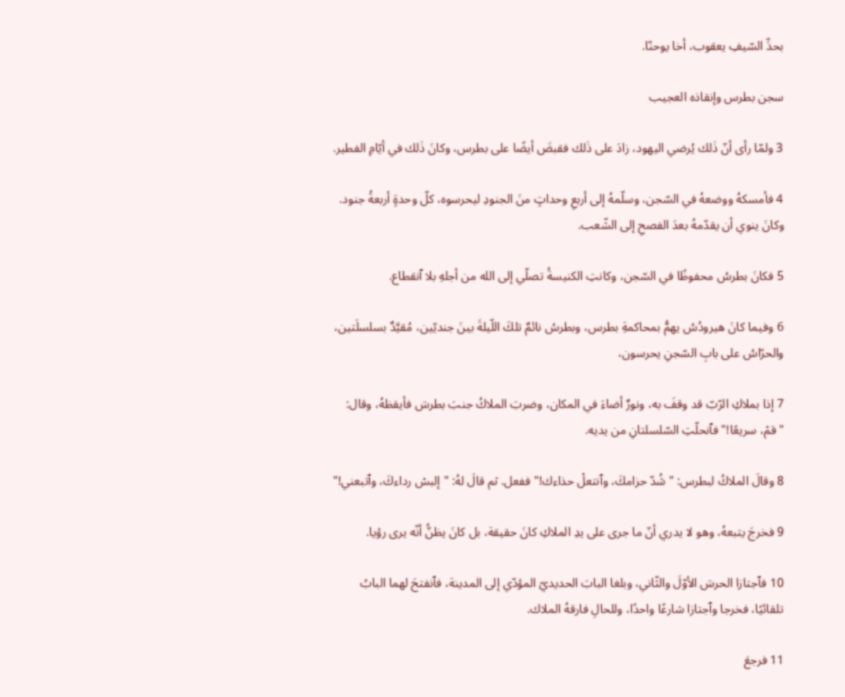بحدِّ السّيفِ يعقوب، أخا يوحنّا.

سجن بطرس وإنقاذه العجيب

3 ولمّا رأى أنّ ذٰلك يُرضي اليهود، زادَ على ذٰلك فقبضَ أيضًا على بطرس، وكانَ ذٰلك في أيّامِ الفطير.

4 فأمسكهُ ووضعهُ في السّجن، وسلّمهُ إلى أربعِ وحداتٍ منَ الجنودِ ليحرسوه، كلّ وحدةٍ أربعةُ جنود. وكانَ ينوي أن يقدّمهُ بعدَ الفصحِ إلى الشّعب.

5 فكانَ بطرسُ محفوظًا في السّجن، وكانتِ الكنيسةُ تصلّي إلى الله من أجلهِ بلا ٱنقطاع.

6 وفيما كانَ هيرودُسُ يهمُّ بمحاكمةِ بطرس، وبطرسُ نائمٌ تلكَ اللّيلةَ بينَ جنديّين، مُقيَّدٌ بسلسلَتين، والحرّاسُ على بابِ السّجنِ يحرسون،

7 إذا بملاكِ الرّبّ قد وقفَ به، ونورٌ أضاءَ في المكان، وضربَ الملاكُ جنبَ بطرسَ فأيقظهُ، وقال: "قمْ، سريعًا!" فٱنحلّتِ السّلسلتانِ من يديه.

8 وقالَ الملاكُ لبطرس: "شُدّ حزامكَ، وٱنتعلْ حذاءك!" ففعل. ثم قالَ لهُ: "إلبسْ رداءكَ، وٱتبعني!"

9 فخرجَ يتبعهُ، وهو لا يدري أنّ ما جرى على يدِ الملاكِ كانَ حقيقة، بل كانَ يظنُّ أنّه يرى رؤيا.

10 فٱجتازا الحرسَ الأوّلَ والثّاني، وبلغا البابَ الحديديّ المؤدّي إلى المدينة، فٱنفتحَ لهما البابُ تلقائيًا، فخرجا وٱجتازا شارعًا واحدًا، وللحالِ فارقهُ الملاك.

11 فرجعَ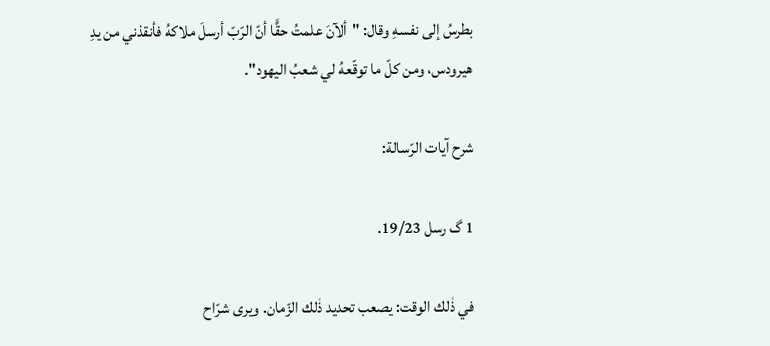بطرسُ إلى نفسهِ وقال: "ألآنَ علمتُ حقًّا أنّ الرّبّ أرسلَ ملاكهُ فأنقذني من يدِ هيرودس، ومن كلّ ما توقّعهُ لي شعبُ اليهود".

شرح آيات الرّسالة:

1 گ رسل 19/23.

في ذٰلك الوقت: يصعب تحديد ذٰلك الزّمان. ويرى شرّاح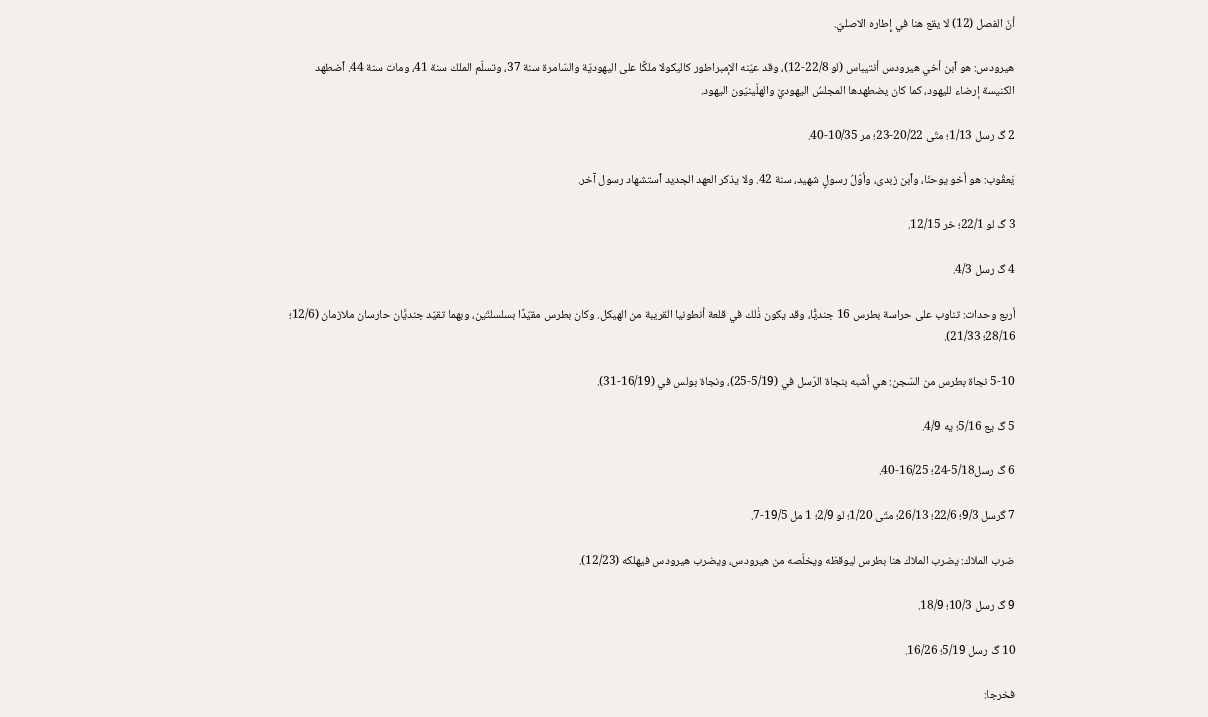أنّ الفصل (12) لا يقع هنا في إِطاره الاصليّ.

هيرودس: هو ٱبن أخي هيرودس أنتيباس (لو 22/8-12)، وقد عيّنه الإمبراطور كاليكولا ملكًا على اليهوديّة والسّامرة سنة 37، وتسلّم الملك سنة 41، ومات سنة 44. ٱضطهد الكنيسة إرضاء لليهود، كما كان يضطهدها المجلسُ اليهوديّ والهلّينيّون اليهود.

2 گ رسل 1/13؛ متّى 20/22-23؛ مر 10/35-40.

يَعقُوب: هو أخو يوحنّا، وٱبن زبدى، وأوّلُ رسولٍ شهيد، سنة 42. ولا يذكر العهد الجديد ٱستشهاد رسول آخر.

3 گ لو 22/1؛ خر 12/15.

4 گ رسل 4/3.

أربع وحدات: تناوب على حراسة بطرس 16 جنديًّا، وقد يكون ذٰلك في قلعة أنطونيا القريبة من الهيكل. وكان بطرس مقيّدًا بسلسلتَين، وبهما تقيّد جنديَّان حارسان ملازمان (12/6؛ 28/16؛ 21/33).

5-10 نجاة بطرس من السّجن: هي أشبه بنجاة الرّسل في (5/19-25)، ونجاة بولس في (16/19-31).

5 گ يع 5/16؛ يه 4/9.

6 گ رسل5/18-24؛ 16/25-40.

7 گرسل 9/3؛ 22/6؛ 26/13؛ متّى 1/20؛ لو 2/9؛ 1 مل 19/5-7.

ضرب الملاك: يضرب الملاك هنا بطرس ليوقظه ويخلّصه من هيرودس، ويضرب هيرودس فيهلكه (12/23).

9 گ رسل 10/3؛ 18/9.

10 گ رسل 5/19؛ 16/26.

فخرجا: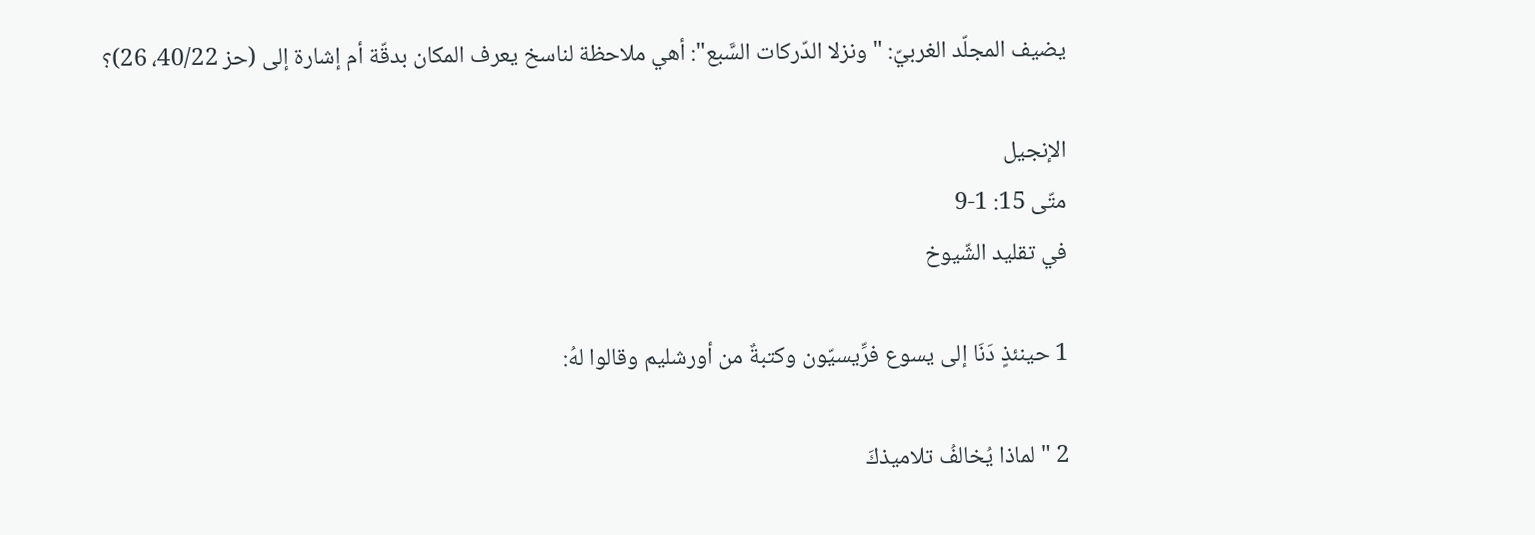يضيف المجلّد الغربيّ: "ونزلا الدّركات السَّبع": أهي ملاحظة لناسخ يعرف المكان بدقّة أم إشارة إلى (حز 40/22، 26)؟

الإنجيل
متّى 15: 1-9
في تقليد الشّيوخ

1 حينئذٍ دَنَا إلى يسوع فرِّيسيّون وكتبةٌ من أورشليم وقالوا لهُ:

2 "لماذا يُخالفُ تلاميذكَ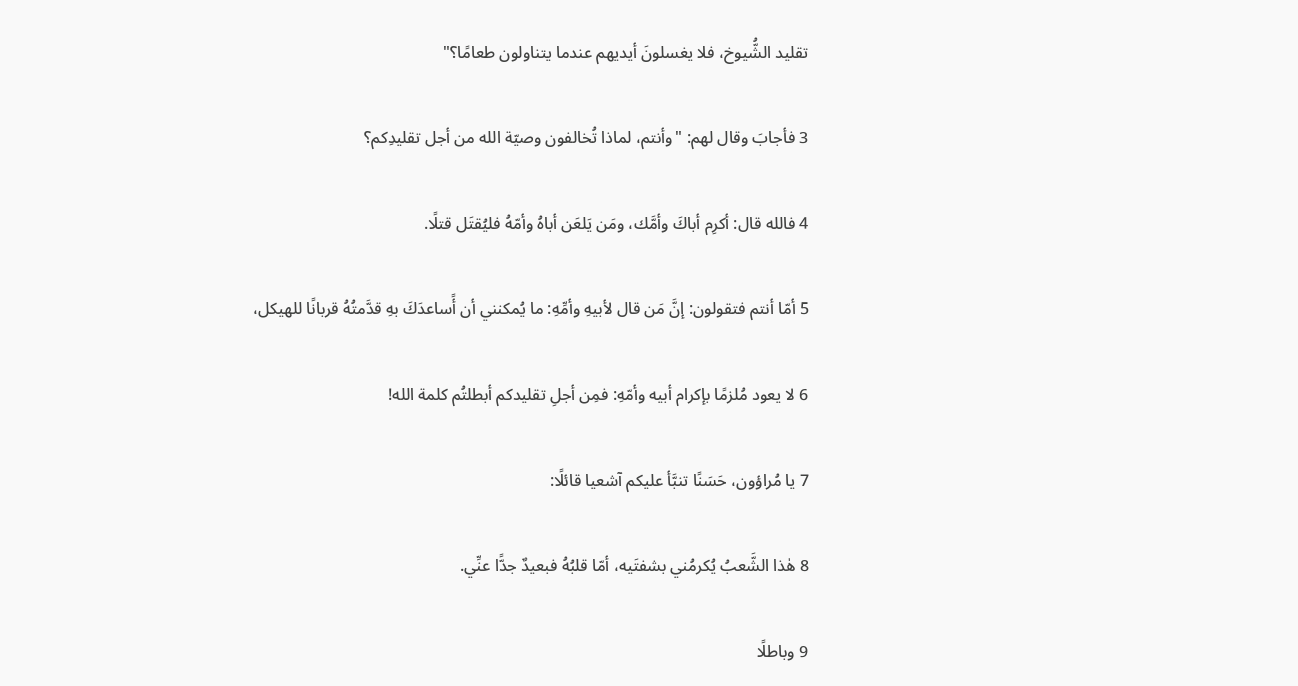تقليد الشُّيوخ، فلا يغسلونَ أيديهم عندما يتناولون طعامًا؟"

3 فأجابَ وقال لهم: "وأنتم، لماذا تُخالفون وصيّة الله من أجل تقليدِكم؟

4 فالله قال: أكرِم أباكَ وأمَّك، ومَن يَلعَن أباهُ وأمّهُ فليُقتَل قتلًا.

5 أمّا أنتم فتقولون: إنَّ مَن قال لأبيهِ وأمِّهِ: ما يُمكنني أن أًساعدَكَ بهِ قدَّمتُهُ قربانًا للهيكل،

6 لا يعود مُلزمًا بإكرام أبيه وأمّهِ: فمِن أجلِ تقليدكم أبطلتُم كلمة الله!

7 يا مُراؤون، حَسَنًا تنبَّأ عليكم آشعيا قائلًا:

8 هٰذا الشَّعبُ يُكرمُني بشفتَيه، أمّا قلبُهُ فبعيدٌ جدًّا عنِّي.

9 وباطلًا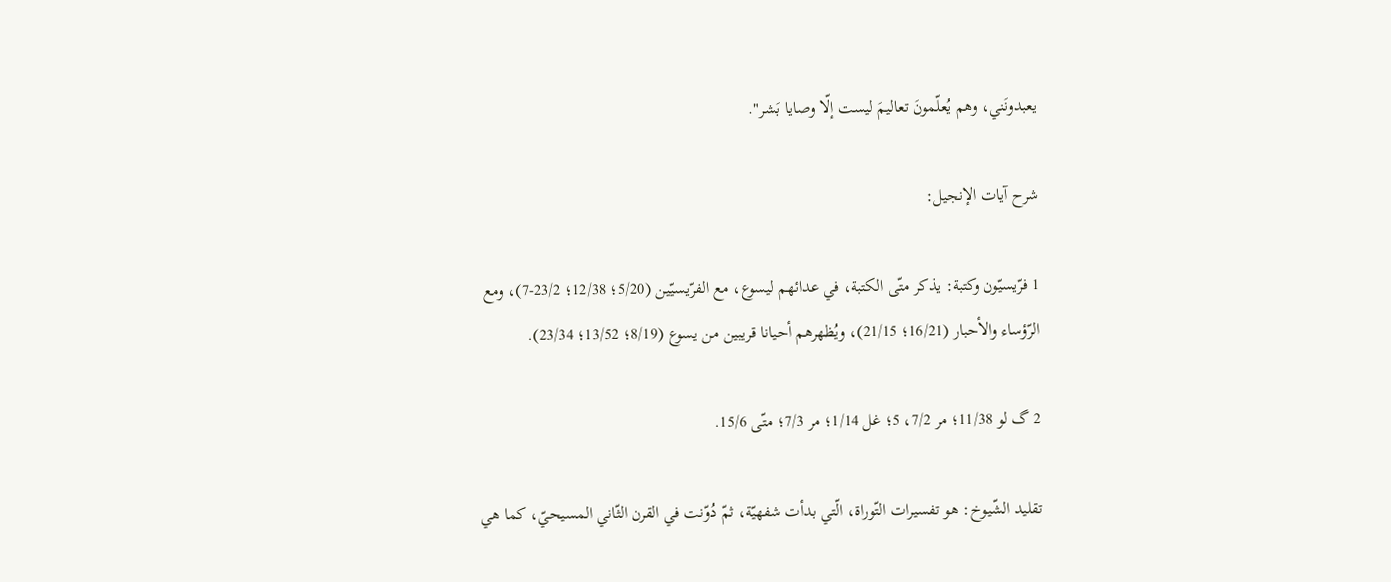يعبدونَني، وهم يُعلّمونَ تعاليمَ ليست إلّا وصايا بَشر".

شرح آيات الإنجيل:

1 فرّيسيّون وكتبة: يذكر متّى الكتبة، في عدائهم ليسوع، مع الفرّيسيّين (5/20؛ 12/38؛ 23/2-7)، ومع الرّؤساء والأحبار (16/21؛ 21/15)، ويُظهرهم أحيانا قريبين من يسوع (8/19؛ 13/52؛ 23/34).

2 گ لو 11/38؛ مر 7/2، 5؛ غل 1/14؛ مر 7/3؛ متّى 15/6.

تقليد الشّيوخ: هو تفسيرات التّوراة، الّتي بدأت شفهيّة، ثمّ دُوّنت في القرن الثّاني المسيحيّ، كما هي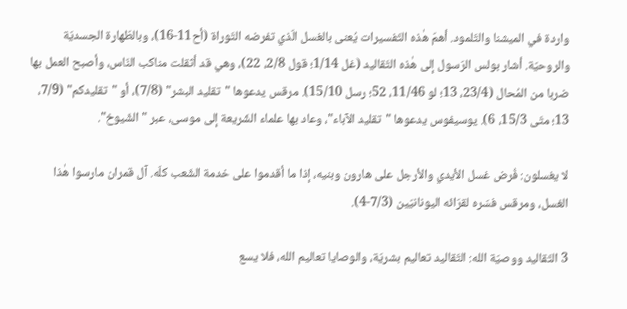واردة في الميشنا والتّلمود. أهمّ هٰذه التّفسيرات يُعنى بالغسل الّذي تفرضه التّوراة (أح11-16)، وبالطّهارة الجسديّة والروحيّة. أشار بولس الرّسول إلى هٰذه التّقاليد (غل 1/14؛ قول 2/8، 22)، وهي قد أثقلت مناكب النّاس، وأصبح العمل بها ضربا من المُحال (23/4، 13؛ لو 11/46، 52؛ رسل 15/10). مرقس يدعوها "تقليد البشر" (7/8)، أو "تقليدكم" (7/9، 13؛ متّى 15/3، 6). يوسيفوس يدعوها "تقليد الآباء"، وعاد بها علماء الشّريعة إلى موسى، عبر "الشّيوخ".

لا يغسلون: فُرض غسل الأيدي والأرجل على هارون وبنيه، إذا ما أقدموا على خدمة الشّعب كلّه. آل قمران مارسوا هٰذا الغسل، ومرقس فسّره لقرّائه اليونانيّين (7/3-4).

3 التّقاليد ووصيّة الله: التّقاليد تعاليم بشريّة، والوصايا تعاليم الله، فلا يسع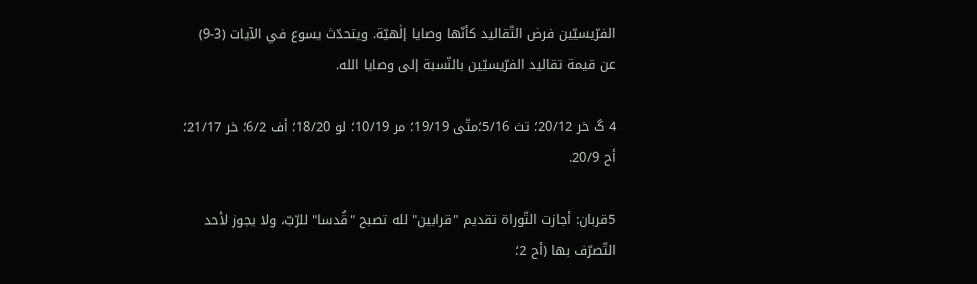الفرّيسيّين فرض التّقاليد كأنّها وصايا إلٰهيّة. ويتحدّث يسوع في الآيات (3-9) عن قيمة تقاليد الفرّيسيّين بالنّسبة إلى وصايا الله.

4 گ خر 20/12؛ تث 5/16؛متّى 19/19؛ مر 10/19؛ لو 18/20؛ أف 6/2؛ خر 21/17؛ أح 20/9.

5قربان: أجازت التّوراة تقديم "قرابين" لله تصبح "قُدسا" للرّبّ، ولا يجوز لأحد التّصرّف بها (أح 2؛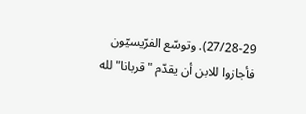27/28-29). وتوسّع الفرّيسيّون فأجازوا للابن أن يقدّم "قربانا" لله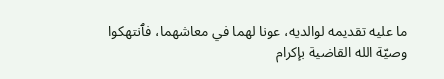ما عليه تقديمه لوالديه، عونا لهما في معاشهما، فٱنتهكوا وصيّة الله القاضية بإكرام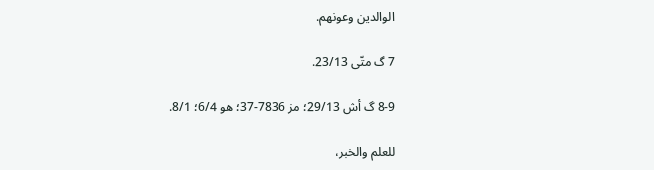الوالدين وعونهم.

7 گ متّى 23/13.

8-9 گ أش 29/13؛ مز 7836-37؛ هو 6/4؛ 8/1.

للعلم والخبر،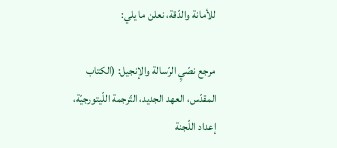للأمانة والدّقة، نعلن ما يلي:

مرجع نصّيِ الرّسالة والإنجيل: (الكتاب المقدّس، العهد الجديد، التّرجمة اللّيتورجيّة، إعداد اللّجنة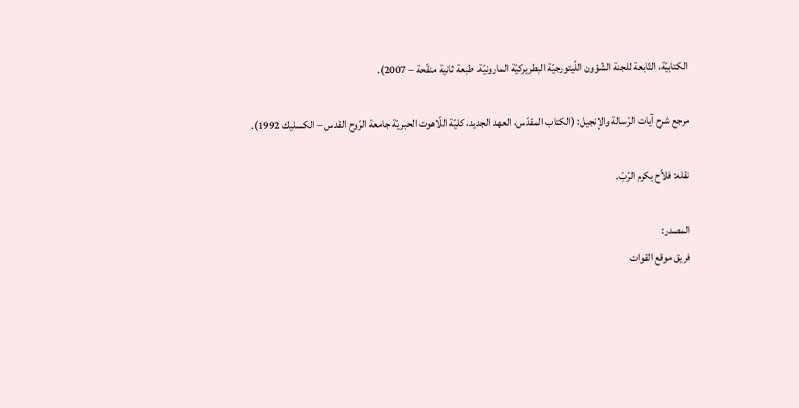الكتابيّة، التّابعة للجنة الشّؤون اللّيتورجيّة البطريركيّة المارونيّة. طبعة ثانية منقّحة – 2007).

مرجع شرح آيات الرّسالة والإنجيل: (الكتاب المقدّس، العهد الجديد، كليّة اللّاهوت الحبريّة جامعة الرّوح القدس – الكسليك 1992).

نقله: فلاّح بكرم الرّبّ.

المصدر:
فريق موقع القوات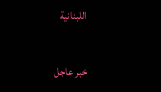اللبنانية

خبر عاجل